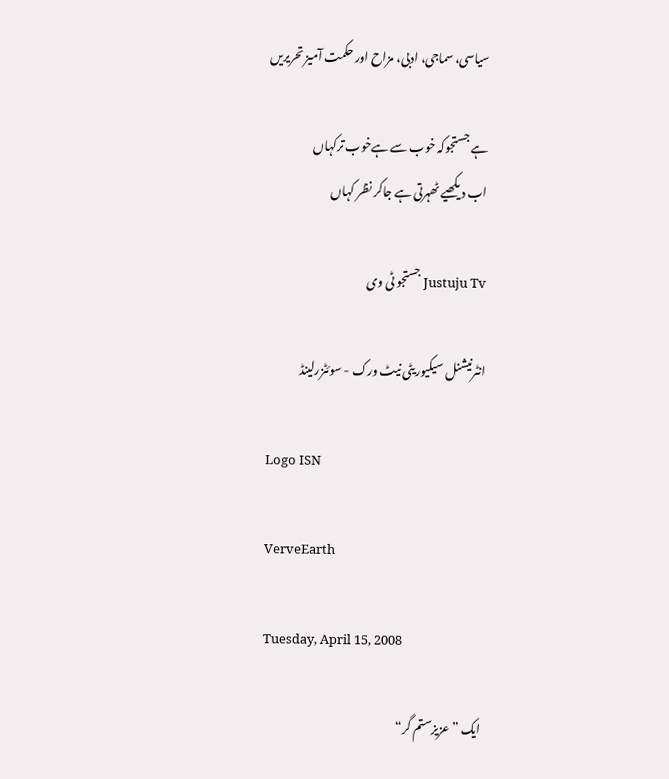سیاسی، سماجی، ادبی، مزاح اور حکمت آمیز تحریریں

ہے جستجوکہ خوب سے ہےخوب ترکہاں
اب د یکھیے ٹھہرتی ہے جاکر نظر کہاں

Justuju Tv جستجو ٹی وی

انٹرنیشنل سیکیوریٹی نیٹ ورک - سوئٹزرلینڈ

Logo ISN

VerveEarth

Tuesday, April 15, 2008

ایک ”عزیزستم گر“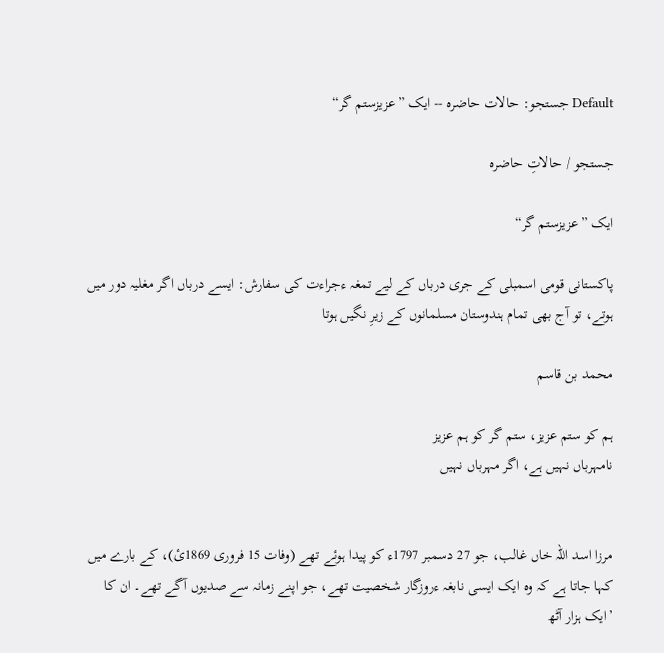Default جستجو: حالات حاضرہ -- ایک ”عزیزستم گر“

جستجو / حالاتِ حاضرہ

ایک ”عزیزستم گر“

پاکستانی قومی اسمبلی کے جری درباں کے لیے تمغہ ءجراءت کی سفارش: ایسے درباں اگر مغلیہ دور میں ہوتے، تو آج بھی تمام ہندوستان مسلمانوں کے زیرِ نگیں ہوتا

محمد بن قاسم

ہم کو ستم عزیز، ستم گر کو ہم عزیز
نامہرباں نہیں ہے، اگر مہرباں نہیں


مرزا اسد اللہ خاں غالب، جو 27 دسمبر 1797ء کو پیدا ہوئے تھے (وفات 15 فروری 1869ئ)، کے بارے میں کہا جاتا ہے کہ وہ ایک ایسی نابغہ ءروزگار شخصیت تھے، جو اپنے زمانہ سے صدیوں آگے تھے۔ ان کا ’ایک ہزار آٹھ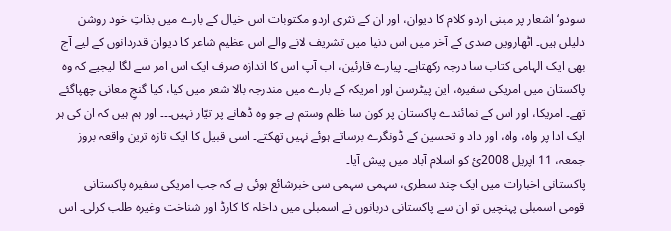سودو‘ اشعار پر مبنی اردو کلام کا دیوان، اور ان کے نثری اردو مکتوبات اس خیال کے بارے میں بذاتِ خود روشن دلیلں ہیں۔ اٹھارویں صدی کے آخر میں اس دنیا میں تشریف لانے والے اس عظیم شاعر کا دیوان قدردانوں کے لیے آج بھی ایک الہامی کتاب سا درجہ رکھتاہے۔ پیارے قارئین، اب آپ اس کا اندازہ صرف ایک اس امر سے لگا لیجیے کہ وہ پاکستان میں امریکی سفیرہ، این پیٹرسن اور امریکہ کے بارے میں مندرجہ بالا شعر میں کیا، کیا گنجِ معانی چھپاگئے تھے۔ امریکا، اور اس کے نمائندے پاکستان پر کون سا ظلم وستم ہے جو وہ ڈھانے پر تیّار نہیں۔۔۔ اور ہم ہیں کہ ان کی ہر ایک ادا پر واہ، واہ، اور داد و تحسین کے ڈونگرے برساتے ہوئے نہیں تھکتے۔ اسی قبیل کا ایک تازہ ترین واقعہ بروز جمعہ، 11 اپریل 2008ئ کو اسلام آباد میں پیش آیا۔
پاکستانی اخبارات میں ایک چند سطری، سہمی سہمی سی خبرشائع ہوئی ہے کہ جب امریکی سفیرہ پاکستانی قومی اسمبلی پہنچیں تو ان سے پاکستانی دربانوں نے اسمبلی میں داخلہ کا کارڈ اور شناخت وغیرہ طلب کرلی۔ اس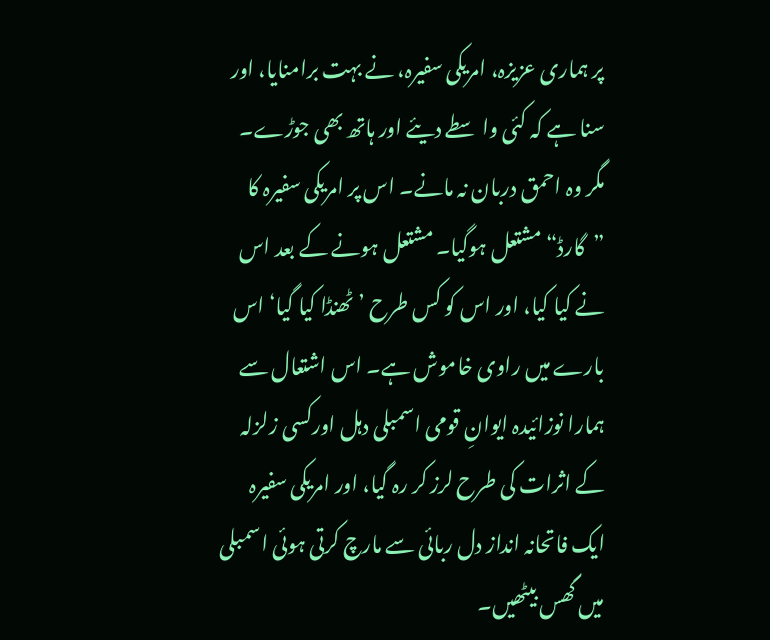پر ہماری عزیزہ، امریکی سفیرہ، نے بہت برامنایا، اور سنا ہے کہ کئی واسطے دیئے اور ہاتھ بھی جوڑے۔ مگر وہ احمق دربان نہ مانے۔ اس پر امریکی سفیرہ کا ”گارڈ“ مشتعل ہوگیا۔ مشتعل ہونے کے بعد اس نے کیا کیا، اور اس کو کس طرح ’ٹھنڈا کیا گیا‘ اس بارے میں راوی خاموش ہے۔ اس اشتعال سے ہمارا نوزائیدہ ایوانِ قومی اسمبلی دہل اورکسی زلزلہ کے اثرات کی طرح لرز کر رہ گیا، اور امریکی سفیرہ ایک فاتحانہ انداز دل ربائی سے مارچ کرتی ہوئی اسمبلی میں گھس بیٹھیں۔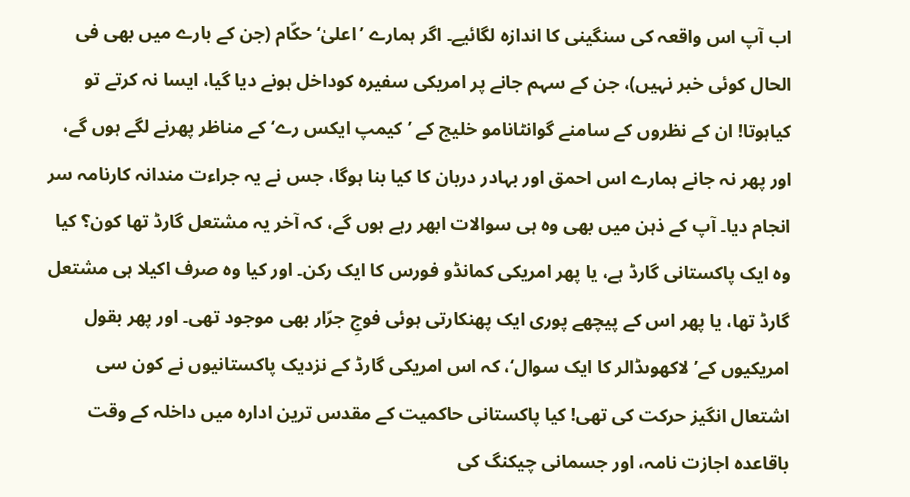اب آپ اس واقعہ کی سنگینی کا اندازہ لگائیے۔ اگر ہمارے ’اعلیٰ‘ حکّام (جن کے بارے میں بھی فی الحال کوئی خبر نہیں)، جن کے سہم جانے پر امریکی سفیرہ کوداخل ہونے دیا گیا، ایسا نہ کرتے تو کیاہوتا! ان کے نظروں کے سامنے گوانٹانامو خلیج کے ’کیمپ ایکس رے‘ کے مناظر پھرنے لگے ہوں گے، اور پھر نہ جانے ہمارے اس احمق اور بہادر دربان کا کیا بنا ہوگا، جس نے یہ جراءت مندانہ کارنامہ سر انجام دیا۔ آپ کے ذہن میں بھی وہ ہی سوالات ابھر رہے ہوں گے، کہ آخر یہ مشتعل گارڈ تھا کون؟ کیا وہ ایک پاکستانی گارڈ ہے، یا پھر امریکی کمانڈو فورس کا ایک رکن۔ اور کیا وہ صرف اکیلا ہی مشتعل گارڈ تھا، یا پھر اس کے پیچھے پوری ایک پھنکارتی ہوئی فوجِ جرّار بھی موجود تھی۔ اور پھر بقول امریکیوں کے’ لاکھوںڈالر کا ایک سوال‘، کہ اس امریکی گارڈ کے نزدیک پاکستانیوں نے کون سی اشتعال انگیز حرکت کی تھی! کیا پاکستانی حاکمیت کے مقدس ترین ادارہ میں داخلہ کے وقت باقاعدہ اجازت نامہ، اور جسمانی چیکنگ کی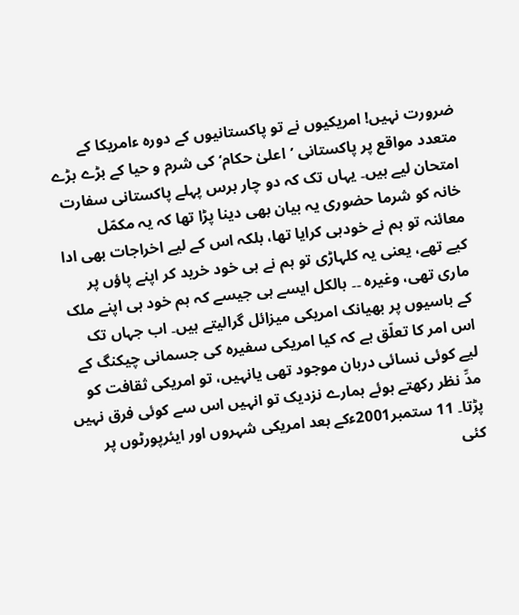ضرورت نہیں! امریکیوں نے تو پاکستانیوں کے دورہ ءامریکا کے متعدد مواقع پر پاکستانی ’اعلیٰ حکام‘ کی شرم و حیا کے بڑے بڑے امتحان لیے ہیں۔ یہاں تک کہ دو چار برس پہلے پاکستانی سفارت خانہ کو شرما حضوری یہ بیان بھی دینا پڑا تھا کہ یہ مکمّل معائنہ تو ہم نے خودہی کرایا تھا، بلکہ اس کے لیے اخراجات بھی ادا کیے تھے، یعنی یہ کلہاڑی تو ہم نے ہی خود خرید کر اپنے پاؤں پر ماری تھی، وغیرہ ۔۔ بالکل ایسے ہی جیسے کہ ہم خود ہی اپنے ملک کے باسیوں پر بھیانک امریکی میزائل گرالیتے ہیں۔ اب جہاں تک اس امر کا تعلّق ہے کہ کیا امریکی سفیرہ کی جسمانی چیکنگ کے لیے کوئی نسائی دربان موجود تھی یانہیں، تو امریکی ثقافت کو مدِّ نظر رکھتے ہوئے ہمارے نزدیک تو انہیں اس سے کوئی فرق نہیں پڑتا۔ 11 ستمبر2001ءکے بعد امریکی شہروں اور ایئرپورٹوں پر کئی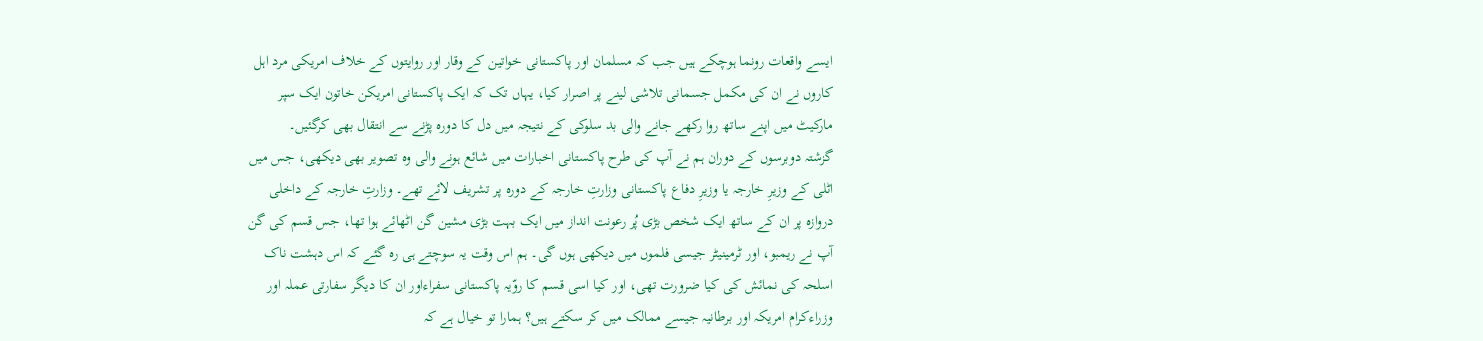ایسے واقعات رونما ہوچکے ہیں جب کہ مسلمان اور پاکستانی خواتین کے وقار اور روایتوں کے خلاف امریکی مرد اہل کاروں نے ان کی مکمل جسمانی تلاشی لینے پر اصرار کیا، یہاں تک کہ ایک پاکستانی امریکن خاتون ایک سپر مارکیٹ میں اپنے ساتھ روا رکھے جانے والی بد سلوکی کے نتیجہ میں دل کا دورہ پڑنے سے انتقال بھی کرگئیں۔
گزشتہ دوبرسوں کے دوران ہم نے آپ کی طرح پاکستانی اخبارات میں شائع ہونے والی وہ تصویر بھی دیکھی، جس میں اٹلی کے وزیرِ خارجہ یا وزیرِ دفاع پاکستانی وزارتِ خارجہ کے دورہ پر تشریف لائے تھے۔ وزارتِ خارجہ کے داخلی دروازہ پر ان کے ساتھ ایک شخص بڑی پُر رعونت انداز میں ایک بہت بڑی مشین گن اٹھائے ہوا تھا، جس قسم کی گن آپ نے ریمبو، اور ٹرمینیٹر جیسی فلموں میں دیکھی ہوں گی۔ ہم اس وقت یہ سوچتے ہی رہ گئے کہ اس دہشت ناک اسلحہ کی نمائش کی کیا ضرورت تھی، اور کیا اسی قسم کا روّیہ پاکستانی سفراءاور ان کا دیگر سفارتی عملہ اور وزراءکرام امریکہ اور برطانیہ جیسے ممالک میں کر سکتے ہیں؟ ہمارا تو خیال ہے کہ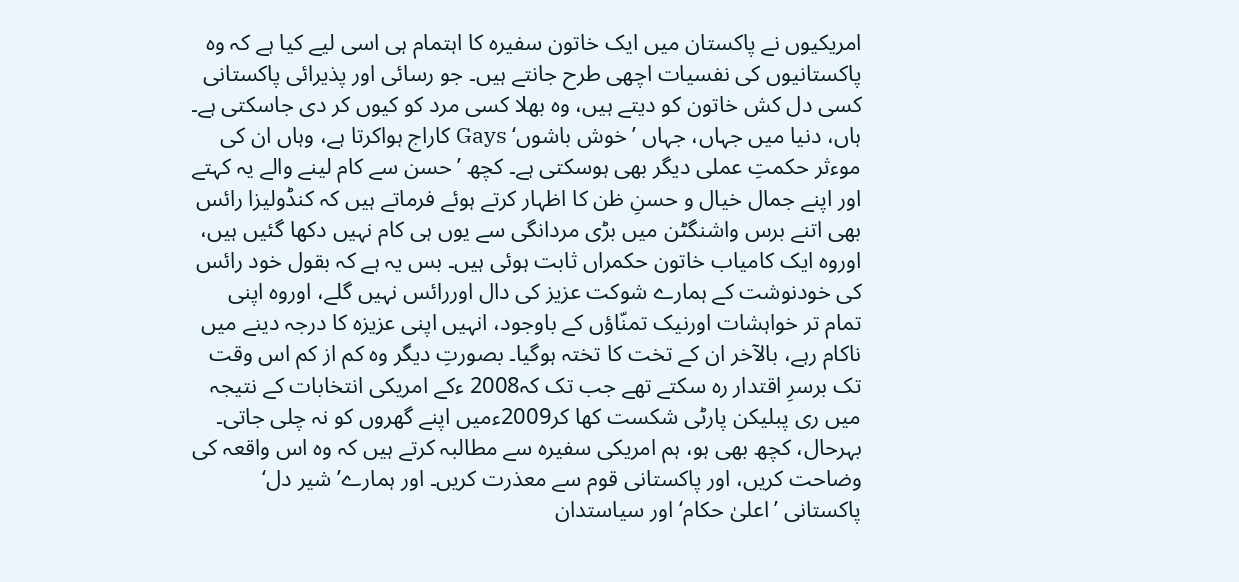امریکیوں نے پاکستان میں ایک خاتون سفیرہ کا اہتمام ہی اسی لیے کیا ہے کہ وہ پاکستانیوں کی نفسیات اچھی طرح جانتے ہیں۔ جو رسائی اور پذیرائی پاکستانی کسی دل کش خاتون کو دیتے ہیں، وہ بھلا کسی مرد کو کیوں کر دی جاسکتی ہے۔ ہاں، دنیا میں جہاں، جہاں ’خوش باشوں‘ Gays کاراج ہواکرتا ہے، وہاں ان کی موءثر حکمتِ عملی دیگر بھی ہوسکتی ہے۔ کچھ ’حسن سے کام لینے والے یہ کہتے اور اپنے جمال خیال و حسنِ ظن کا اظہار کرتے ہوئے فرماتے ہیں کہ کنڈولیزا رائس بھی اتنے برس واشنگٹن میں بڑی مردانگی سے یوں ہی کام نہیں دکھا گئیں ہیں، اوروہ ایک کامیاب خاتون حکمراں ثابت ہوئی ہیں۔ بس یہ ہے کہ بقول خود رائس کی خودنوشت کے ہمارے شوکت عزیز کی دال اوررائس نہیں گلے، اوروہ اپنی تمام تر خواہشات اورنیک تمنّاؤں کے باوجود، انہیں اپنی عزیزہ کا درجہ دینے میں ناکام رہے، بالآخر ان کے تخت کا تختہ ہوگیا۔ بصورتِ دیگر وہ کم از کم اس وقت تک برسرِ اقتدار رہ سکتے تھے جب تک کہ2008 ءکے امریکی انتخابات کے نتیجہ میں ری پبلیکن پارٹی شکست کھا کر2009ءمیں اپنے گھروں کو نہ چلی جاتی۔
بہرحال، کچھ بھی ہو، ہم امریکی سفیرہ سے مطالبہ کرتے ہیں کہ وہ اس واقعہ کی وضاحت کریں، اور پاکستانی قوم سے معذرت کریں۔ اور ہمارے’ شیر دل‘ پاکستانی ’اعلیٰ حکام‘ اور سیاستدان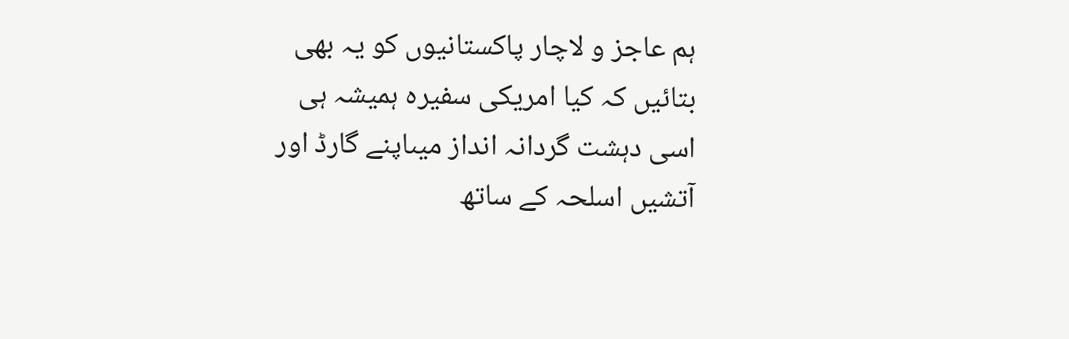ہم عاجز و لاچار پاکستانیوں کو یہ بھی بتائیں کہ کیا امریکی سفیرہ ہمیشہ ہی اسی دہشت گردانہ انداز میںاپنے گارڈ اور آتشیں اسلحہ کے ساتھ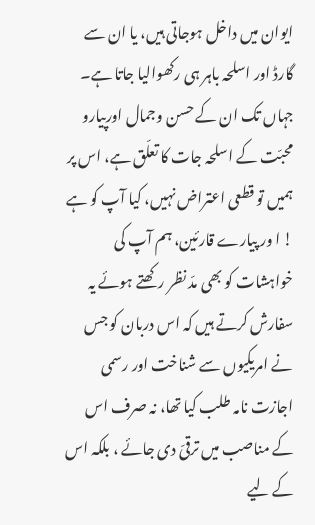ایوان میں داخل ہوجاتی ہیں، یا ان سے گارڈ اور اسلحہ باہر ہی رکھوالیا جاتا ہے۔ جہاں تک ان کے حسن وجمال اورپیارو محبّت کے اسلحہ جات کا تعلّق ہے، اس پر ہمیں تو قطعی اعتراض نہیں، کیا آپ کو ہے ! ا ور پیارے قارئین، ہم آپ کی خواہشات کو بھی مدّ نظر رکھتے ہوئے یہ سفارش کرتے ہیں کہ اس دربان کو جس نے امریکیوں سے شناخت اور رسمی اجازت نامہ طلب کیا تھا، نہ صرف اس کے مناصب میں ترقیّ دی جائے ، بلکہ اس کے لیے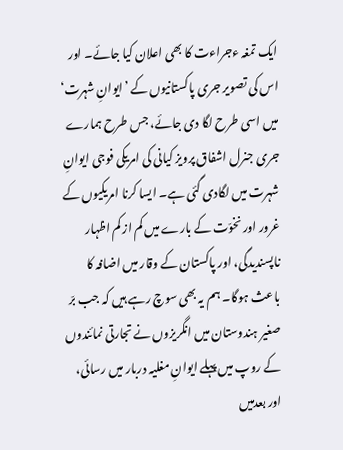ایک تمغہ ءجراءت کا بھی اعلان کیا جائے۔ اور اس کی تصویر جری پاکستانیوں کے ’ایوانِ شہرت‘ میں اسی طرح لگا دی جائے، جس طرح ہمارے جری جنرل اشفاق پرویز کیانی کی امریکی فوجی ایوانِ شہرت میں لگادی گئی ہے۔ ایسا کرنا امریکیوں کے غرور اور نخوّت کے بارے میں کم از کم اظہار ناپسندیدگی، اور پاکستان کے وقار میں اضافہ کا باعث ہوگا۔ ہم یہ بھی سوچ رہے ہیں کہ جب برّ صغیر ہندوستان میں انگریزوں نے تجارتی نمائندوں کے روپ میں پہلے ایوانِ مغلیہ دربار میں رسائی، اور بعدمیں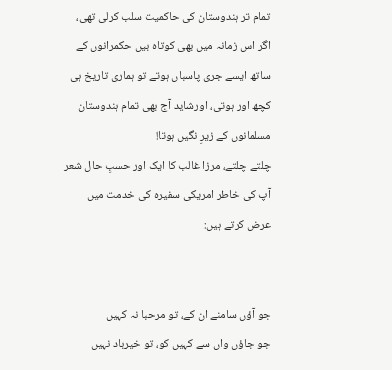تمام تر ہندوستان کی حاکمیت سلب کرلی تھی، اگر اس زمانہ میں بھی کوتاہ بیں حکمرانوں کے ساتھ ایسے جری پاسباں ہوتے تو ہماری تاریخ ہی کچھ اور ہوتی، اورشاید آج بھی تمام ہندوستان مسلمانوں کے زیرِ نگیں ہوتا!
چلتے چلتے، مرزا غالب کا ایک اور حسبِ حال شعر آپ کی خاطر امریکی سفیرہ کی خدمت میں عرض کرتے ہیں:


جو آؤں سامنے ان کے، تو مرحبا نہ کہیں
جو جاؤں واں سے کہیں کو، تو خیرباد نہیں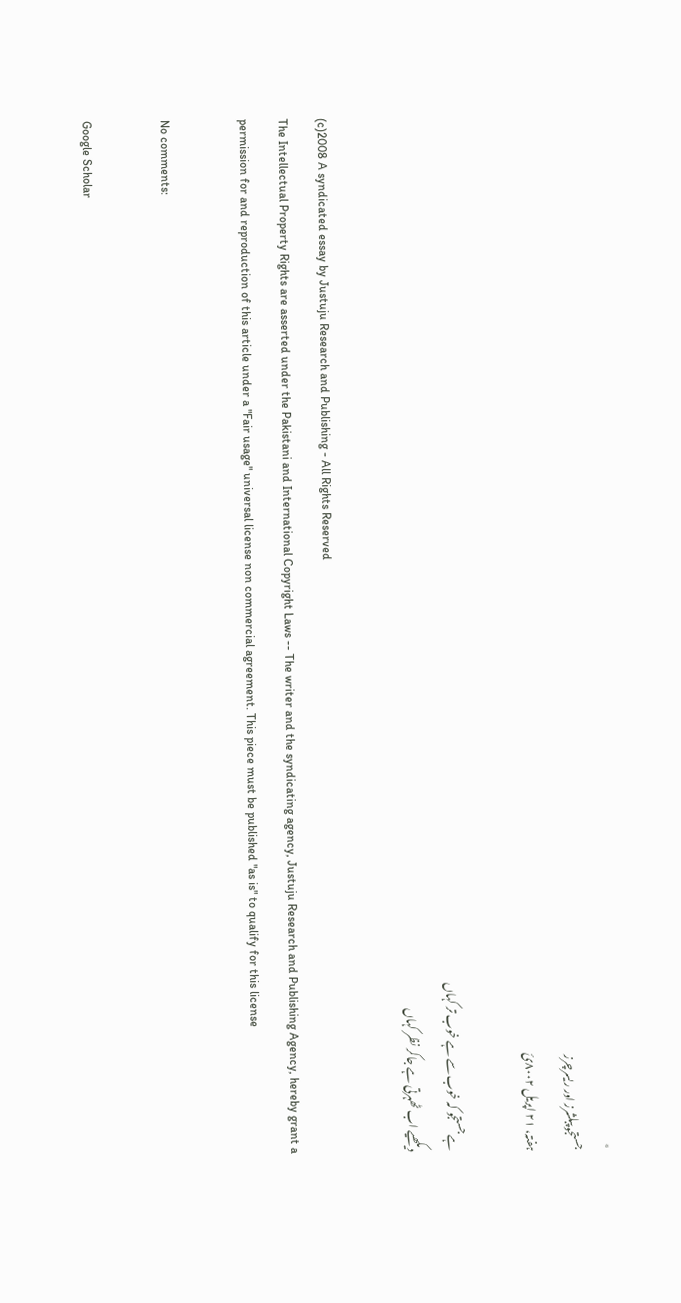٭
جستجو پبلشرز اور ریسرچرز
ہفتہ، ۲۱ اپریل ۸۰۰۲ئ

ہے جستجو کہ خوب سے ہے خوب تر کہاں
دیکھیے اب ٹھہرتی ہے جاکر نظر کہاں

(c)2008 A syndicated essay by Justuju Research and Publishing - All Rights Reserved
The Intellectual Property Rights are asserted under the Pakistani and International Copyright Laws -- The writer and the syndicating agency, Justuju Research and Publishing Agency, hereby grant a permission for and reproduction of this article under a "Fair usage" universal license non commercial agreement. This piece must be published "as is" to qualify for this license

No comments:

Google Scholar